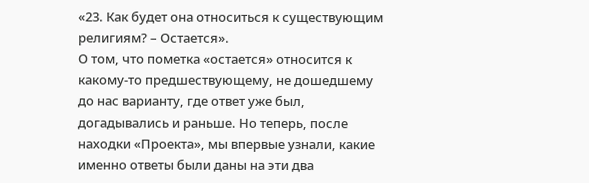«23. Как будет она относиться к существующим религиям? – Остается».
О том, что пометка «остается» относится к какому-то предшествующему, не дошедшему до нас варианту, где ответ уже был, догадывались и раньше. Но теперь, после находки «Проекта», мы впервые узнали, какие именно ответы были даны на эти два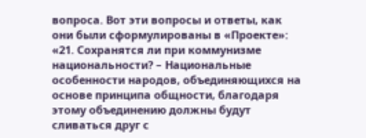вопроса. Вот эти вопросы и ответы, как они были сформулированы в «Проекте»:
«21. Сохранятся ли при коммунизме национальности? – Национальные особенности народов, объединяющихся на основе принципа общности, благодаря этому объединению должны будут сливаться друг с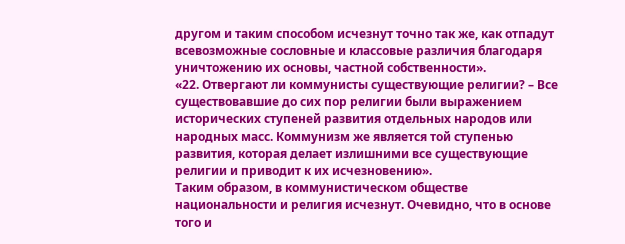другом и таким способом исчезнут точно так же, как отпадут всевозможные сословные и классовые различия благодаря уничтожению их основы, частной собственности».
«22. Отвергают ли коммунисты существующие религии? – Все существовавшие до сих пор религии были выражением исторических ступеней развития отдельных народов или народных масс. Коммунизм же является той ступенью развития, которая делает излишними все существующие религии и приводит к их исчезновению».
Таким образом, в коммунистическом обществе национальности и религия исчезнут. Очевидно, что в основе того и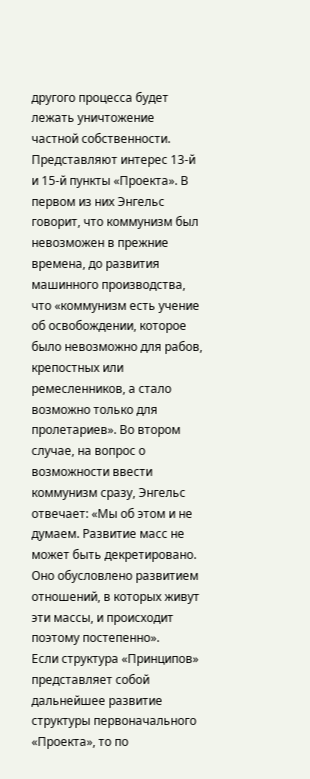другого процесса будет лежать уничтожение частной собственности.
Представляют интерес 13-й и 15-й пункты «Проекта». В первом из них Энгельс говорит, что коммунизм был невозможен в прежние времена, до развития машинного производства, что «коммунизм есть учение об освобождении, которое было невозможно для рабов, крепостных или ремесленников, а стало возможно только для пролетариев». Во втором случае, на вопрос о возможности ввести коммунизм сразу, Энгельс отвечает: «Мы об этом и не думаем. Развитие масс не может быть декретировано. Оно обусловлено развитием отношений, в которых живут эти массы, и происходит поэтому постепенно».
Если структура «Принципов» представляет собой дальнейшее развитие структуры первоначального «Проекта», то по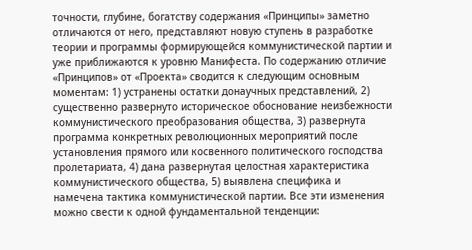точности, глубине, богатству содержания «Принципы» заметно отличаются от него, представляют новую ступень в разработке теории и программы формирующейся коммунистической партии и уже приближаются к уровню Манифеста. По содержанию отличие «Принципов» от «Проекта» сводится к следующим основным моментам: 1) устранены остатки донаучных представлений, 2) существенно развернуто историческое обоснование неизбежности коммунистического преобразования общества, 3) развернута программа конкретных революционных мероприятий после установления прямого или косвенного политического господства пролетариата, 4) дана развернутая целостная характеристика коммунистического общества, 5) выявлена специфика и намечена тактика коммунистической партии. Все эти изменения можно свести к одной фундаментальной тенденции: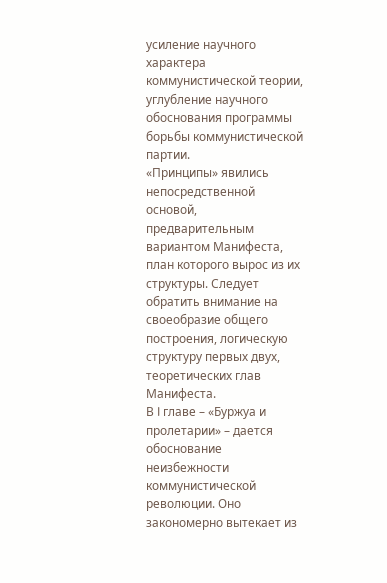усиление научного характера коммунистической теории, углубление научного обоснования программы борьбы коммунистической партии.
«Принципы» явились непосредственной основой, предварительным вариантом Манифеста, план которого вырос из их структуры. Следует обратить внимание на своеобразие общего построения, логическую структуру первых двух, теоретических глав Манифеста.
В I главе – «Буржуа и пролетарии» – дается обоснование неизбежности коммунистической революции. Оно закономерно вытекает из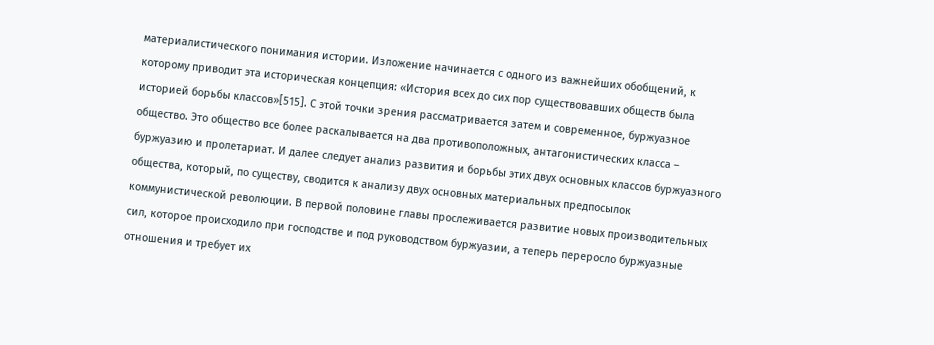материалистического понимания истории. Изложение начинается с одного из важнейших обобщений, к которому приводит эта историческая концепция: «История всех до сих пор существовавших обществ была историей борьбы классов»[515]. С этой точки зрения рассматривается затем и современное, буржуазное общество. Это общество все более раскалывается на два противоположных, антагонистических класса – буржуазию и пролетариат. И далее следует анализ развития и борьбы этих двух основных классов буржуазного общества, который, по существу, сводится к анализу двух основных материальных предпосылок коммунистической революции. В первой половине главы прослеживается развитие новых производительных сил, которое происходило при господстве и под руководством буржуазии, а теперь переросло буржуазные отношения и требует их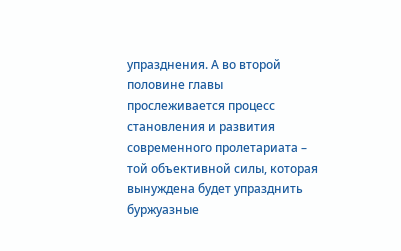упразднения. А во второй половине главы прослеживается процесс становления и развития современного пролетариата – той объективной силы, которая вынуждена будет упразднить буржуазные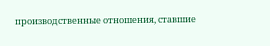производственные отношения, ставшие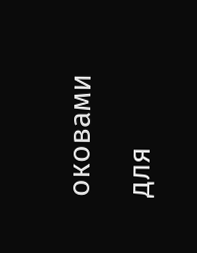оковами для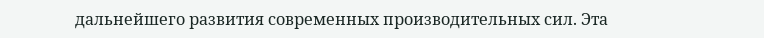дальнейшего развития современных производительных сил. Эта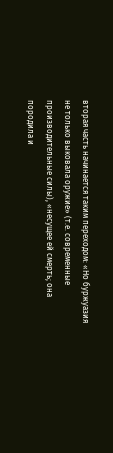вторая часть начинается таким переходом: «Но буржуазия не только выковала оружие» (т.е. современные производительные силы), «несущее ей смерть; она породила и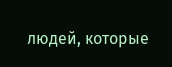людей, которые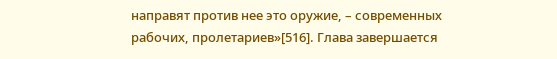направят против нее это оружие, – современных рабочих, пролетариев»[516]. Глава завершается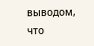выводом, что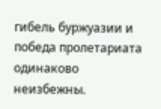гибель буржуазии и победа пролетариата одинаково неизбежны.